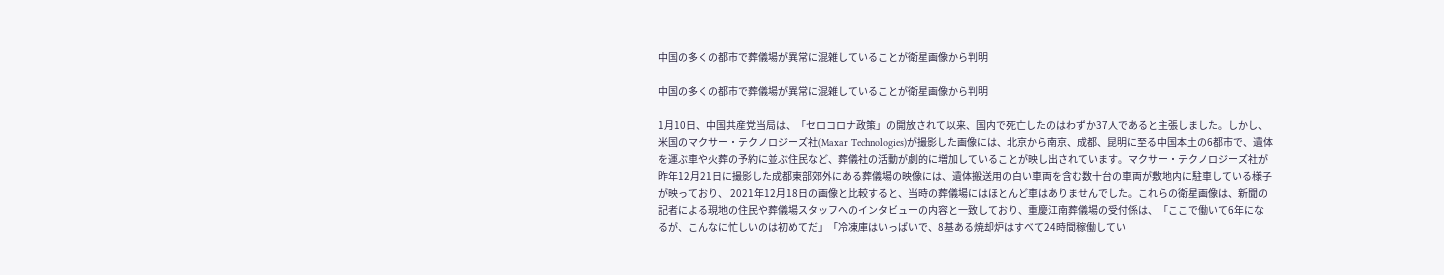中国の多くの都市で葬儀場が異常に混雑していることが衛星画像から判明

中国の多くの都市で葬儀場が異常に混雑していることが衛星画像から判明

1月10日、中国共産党当局は、「セロコロナ政策」の開放されて以来、国内で死亡したのはわずか37人であると主張しました。しかし、米国のマクサー・テクノロジーズ社(Maxar Technologies)が撮影した画像には、北京から南京、成都、昆明に至る中国本土の6都市で、遺体を運ぶ車や火葬の予約に並ぶ住民など、葬儀社の活動が劇的に増加していることが映し出されています。マクサー・テクノロジーズ社が昨年12月21日に撮影した成都東部郊外にある葬儀場の映像には、遺体搬送用の白い車両を含む数十台の車両が敷地内に駐車している様子が映っており、 2021年12月18日の画像と比較すると、当時の葬儀場にはほとんど車はありませんでした。これらの衛星画像は、新聞の記者による現地の住民や葬儀場スタッフへのインタビューの内容と一致しており、重慶江南葬儀場の受付係は、「ここで働いて6年になるが、こんなに忙しいのは初めてだ」「冷凍庫はいっぱいで、8基ある焼却炉はすべて24時間稼働してい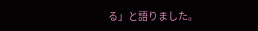る」と語りました。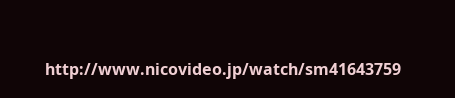http://www.nicovideo.jp/watch/sm41643759